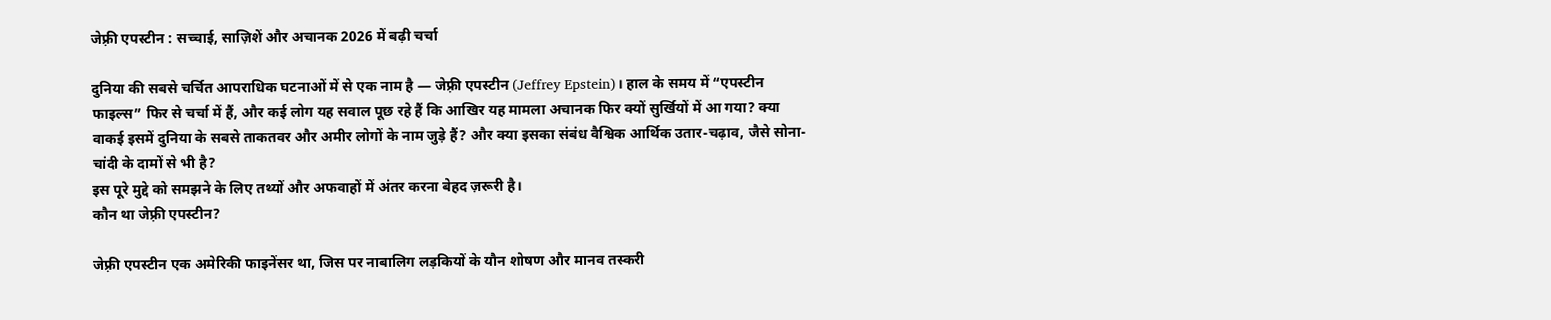जेफ़्री एपस्टीन : सच्चाई, साज़िशें और अचानक 2026 में बढ़ी चर्चा

दुनिया की सबसे चर्चित आपराधिक घटनाओं में से एक नाम है — जेफ़्री एपस्टीन (Jeffrey Epstein)। हाल के समय में “एपस्टीन फाइल्स” फिर से चर्चा में हैं, और कई लोग यह सवाल पूछ रहे हैं कि आखिर यह मामला अचानक फिर क्यों सुर्खियों में आ गया? क्या वाकई इसमें दुनिया के सबसे ताकतवर और अमीर लोगों के नाम जुड़े हैं? और क्या इसका संबंध वैश्विक आर्थिक उतार-चढ़ाव, जैसे सोना-चांदी के दामों से भी है?
इस पूरे मुद्दे को समझने के लिए तथ्यों और अफवाहों में अंतर करना बेहद ज़रूरी है।
कौन था जेफ़्री एपस्टीन?

जेफ़्री एपस्टीन एक अमेरिकी फाइनेंसर था, जिस पर नाबालिग लड़कियों के यौन शोषण और मानव तस्करी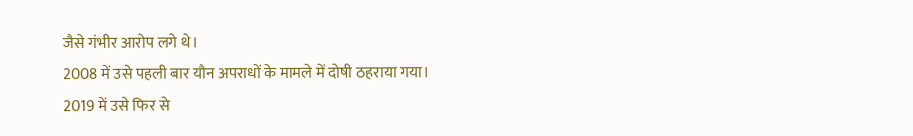जैसे गंभीर आरोप लगे थे।
2008 में उसे पहली बार यौन अपराधों के मामले में दोषी ठहराया गया।
2019 में उसे फिर से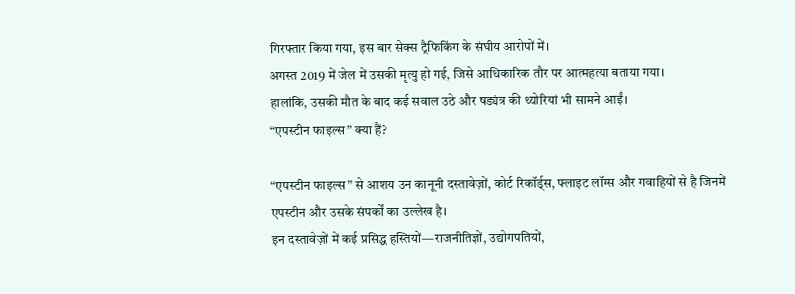गिरफ्तार किया गया, इस बार सेक्स ट्रैफिकिंग के संघीय आरोपों में।
अगस्त 2019 में जेल में उसकी मृत्यु हो गई, जिसे आधिकारिक तौर पर आत्महत्या बताया गया।
हालांकि, उसकी मौत के बाद कई सवाल उठे और षड्यंत्र की थ्योरियां भी सामने आईं।
“एपस्टीन फाइल्स” क्या हैं?

“एपस्टीन फाइल्स” से आशय उन कानूनी दस्तावेज़ों, कोर्ट रिकॉर्ड्स, फ्लाइट लॉग्स और गवाहियों से है जिनमें एपस्टीन और उसके संपर्कों का उल्लेख है।
इन दस्तावेज़ों में कई प्रसिद्ध हस्तियों—राजनीतिज्ञों, उद्योगपतियों,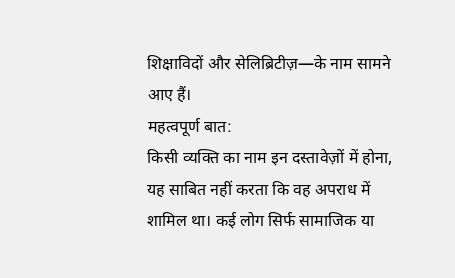शिक्षाविदों और सेलिब्रिटीज़—के नाम सामने आए हैं।
महत्वपूर्ण बात:
किसी व्यक्ति का नाम इन दस्तावेज़ों में होना, यह साबित नहीं करता कि वह अपराध में शामिल था। कई लोग सिर्फ सामाजिक या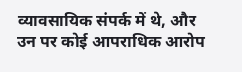व्यावसायिक संपर्क में थे, और उन पर कोई आपराधिक आरोप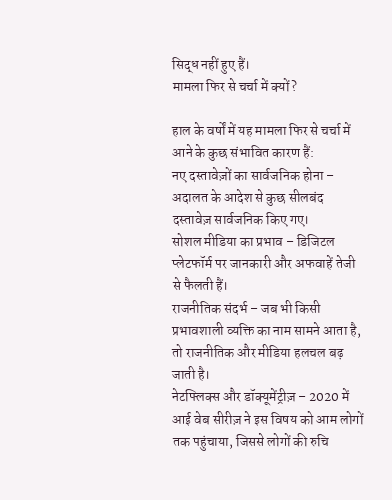सिद्ध नहीं हुए हैं।
मामला फिर से चर्चा में क्यों?

हाल के वर्षों में यह मामला फिर से चर्चा में आने के कुछ संभावित कारण हैं:
नए दस्तावेज़ों का सार्वजनिक होना – अदालत के आदेश से कुछ सीलबंद दस्तावेज़ सार्वजनिक किए गए।
सोशल मीडिया का प्रभाव – डिजिटल प्लेटफॉर्म पर जानकारी और अफवाहें तेजी से फैलती हैं।
राजनीतिक संदर्भ – जब भी किसी प्रभावशाली व्यक्ति का नाम सामने आता है, तो राजनीतिक और मीडिया हलचल बढ़ जाती है।
नेटफ्लिक्स और डॉक्यूमेंट्रीज़ – 2020 में आई वेब सीरीज़ ने इस विषय को आम लोगों तक पहुंचाया, जिससे लोगों की रुचि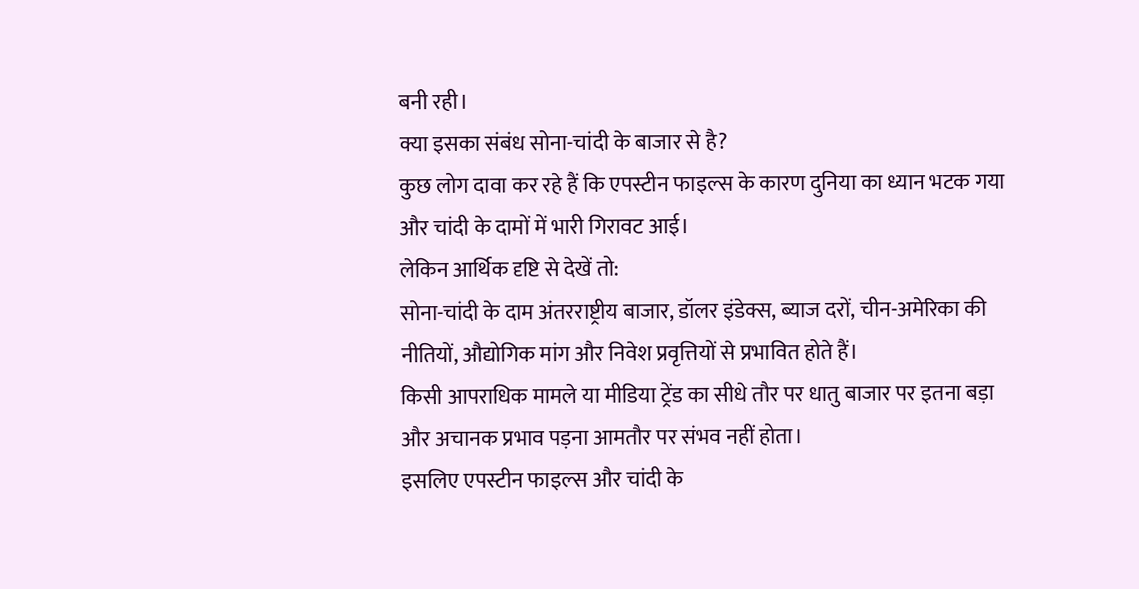बनी रही।
क्या इसका संबंध सोना-चांदी के बाजार से है?
कुछ लोग दावा कर रहे हैं कि एपस्टीन फाइल्स के कारण दुनिया का ध्यान भटक गया और चांदी के दामों में भारी गिरावट आई।
लेकिन आर्थिक दृष्टि से देखें तो:
सोना-चांदी के दाम अंतरराष्ट्रीय बाजार, डॉलर इंडेक्स, ब्याज दरों, चीन-अमेरिका की नीतियों, औद्योगिक मांग और निवेश प्रवृत्तियों से प्रभावित होते हैं।
किसी आपराधिक मामले या मीडिया ट्रेंड का सीधे तौर पर धातु बाजार पर इतना बड़ा और अचानक प्रभाव पड़ना आमतौर पर संभव नहीं होता।
इसलिए एपस्टीन फाइल्स और चांदी के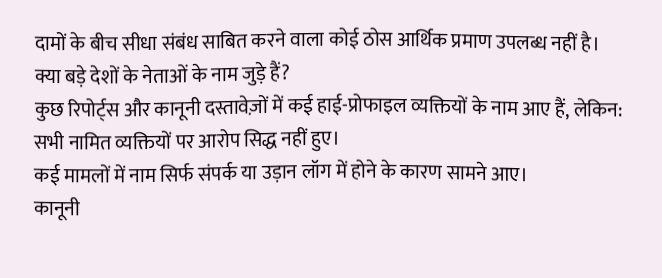दामों के बीच सीधा संबंध साबित करने वाला कोई ठोस आर्थिक प्रमाण उपलब्ध नहीं है।
क्या बड़े देशों के नेताओं के नाम जुड़े हैं?
कुछ रिपोर्ट्स और कानूनी दस्तावेज़ों में कई हाई-प्रोफाइल व्यक्तियों के नाम आए हैं, लेकिन:
सभी नामित व्यक्तियों पर आरोप सिद्ध नहीं हुए।
कई मामलों में नाम सिर्फ संपर्क या उड़ान लॉग में होने के कारण सामने आए।
कानूनी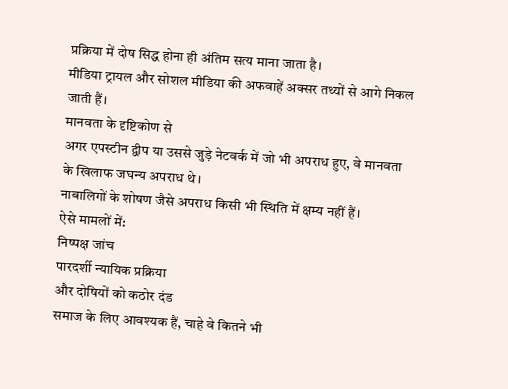प्रक्रिया में दोष सिद्ध होना ही अंतिम सत्य माना जाता है।
मीडिया ट्रायल और सोशल मीडिया की अफवाहें अक्सर तथ्यों से आगे निकल जाती हैं।
मानवता के दृष्टिकोण से
अगर एपस्टीन द्वीप या उससे जुड़े नेटवर्क में जो भी अपराध हुए, वे मानवता के खिलाफ जघन्य अपराध थे।
नाबालिगों के शोषण जैसे अपराध किसी भी स्थिति में क्षम्य नहीं हैं।
ऐसे मामलों में:
निष्पक्ष जांच
पारदर्शी न्यायिक प्रक्रिया
और दोषियों को कठोर दंड
समाज के लिए आवश्यक हैं, चाहे वे कितने भी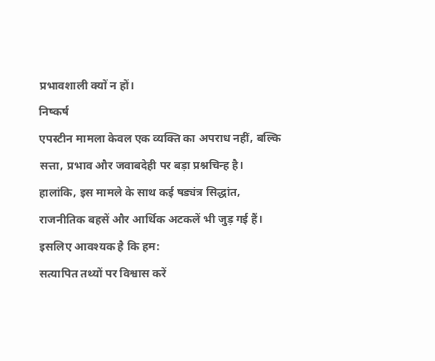प्रभावशाली क्यों न हों।
निष्कर्ष
एपस्टीन मामला केवल एक व्यक्ति का अपराध नहीं, बल्कि सत्ता, प्रभाव और जवाबदेही पर बड़ा प्रश्नचिन्ह है।
हालांकि, इस मामले के साथ कई षड्यंत्र सिद्धांत, राजनीतिक बहसें और आर्थिक अटकलें भी जुड़ गई हैं। इसलिए आवश्यक है कि हम:
सत्यापित तथ्यों पर विश्वास करें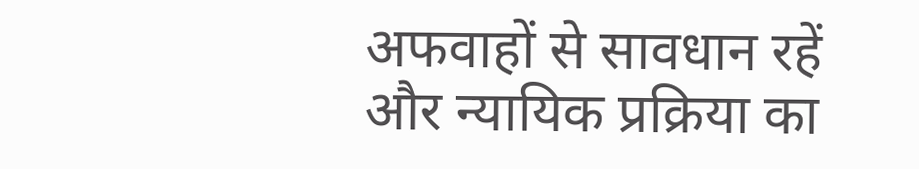अफवाहों से सावधान रहें
और न्यायिक प्रक्रिया का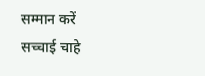सम्मान करें
सच्चाई चाहे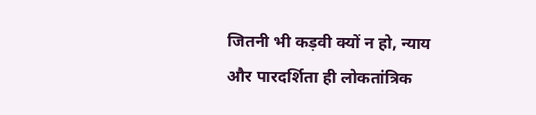जितनी भी कड़वी क्यों न हो, न्याय और पारदर्शिता ही लोकतांत्रिक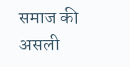समाज की असली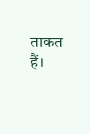ताकत हैं।